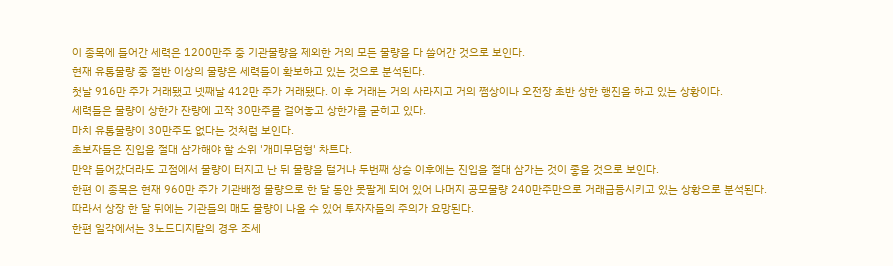이 종목에 들어간 세력은 1200만주 중 기관물량을 제외한 거의 모든 물량을 다 쓸어간 것으로 보인다.
현재 유통물량 중 절반 이상의 물량은 세력들이 확보하고 있는 것으로 분석된다.
첫날 916만 주가 거래됐고 넷째날 412만 주가 거래됐다. 이 후 거래는 거의 사라지고 거의 쩜상이나 오전장 초반 상한 행진을 하고 있는 상황이다.
세력들은 물량이 상한가 잔량에 고작 30만주를 걸어놓고 상한가를 굳히고 있다.
마치 유통물량이 30만주도 없다는 것처럼 보인다.
초보자들은 진입을 절대 삼가해야 할 소위 '개미무덤형' 차트다.
만약 들어갔더라도 고점에서 물량이 터지고 난 뒤 물량을 털거나 두번째 상승 이후에는 진입을 절대 삼가는 것이 좋을 것으로 보인다.
한편 이 종목은 현재 960만 주가 기관배정 물량으로 한 달 동안 못팔게 되어 있어 나머지 공모물량 240만주만으로 거래급등시키고 있는 상황으로 분석된다.
따라서 상장 한 달 뒤에는 기관들의 매도 물량이 나올 수 있어 투자자들의 주의가 요망된다.
한편 일각에서는 3노드디지탈의 경우 조세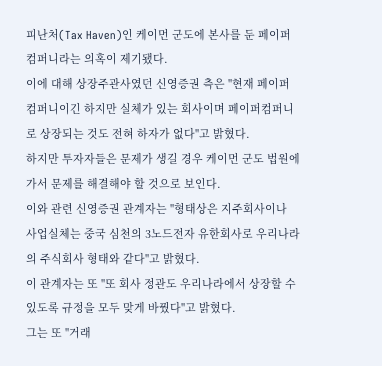피난처(Tax Haven)인 케이먼 군도에 본사를 둔 페이퍼컴퍼니라는 의혹이 제기됐다.
이에 대해 상장주관사였던 신영증권 측은 "현재 페이퍼컴퍼니이긴 하지만 실체가 있는 회사이며 페이퍼컴퍼니로 상장되는 것도 전혀 하자가 없다"고 밝혔다.
하지만 투자자들은 문제가 생길 경우 케이먼 군도 법원에 가서 문제를 해결해야 할 것으로 보인다.
이와 관련 신영증권 관계자는 "형태상은 지주회사이나 사업실체는 중국 심천의 3노드전자 유한회사로 우리나라의 주식회사 형태와 같다"고 밝혔다.
이 관계자는 또 "또 회사 정관도 우리나라에서 상장할 수 있도록 규정을 모두 맞게 바꿨다"고 밝혔다.
그는 또 "거래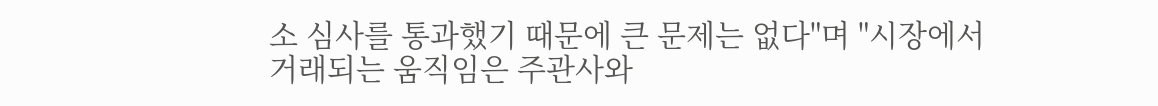소 심사를 통과했기 때문에 큰 문제는 없다"며 "시장에서 거래되는 움직임은 주관사와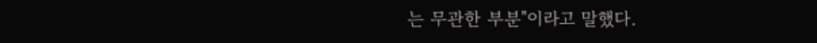는 무관한 부분"이라고 말했다.